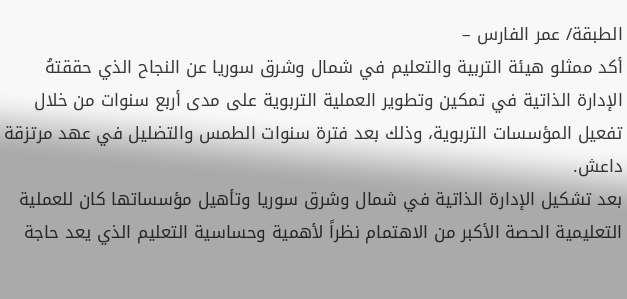الطبقة/ عمر الفارس –
أكد ممثلو هيئة التربية والتعليم في شمال وشرق سوريا عن النجاح الذي حققتهُ الإدارة الذاتية في تمكين وتطوير العملية التربوية على مدى أربع سنوات من خلال تفعيل المؤسسات التربوية، وذلك بعد فترة سنوات الطمس والتضليل في عهد مرتزقة داعش.
بعد تشكيل الإدارة الذاتية في شمال وشرق سوريا وتأهيل مؤسساتها كان للعملية التعليمية الحصة الأكبر من الاهتمام نظراً لأهمية وحساسية التعليم الذي يعد حاجة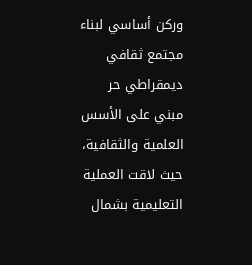وركن أساسي لبناء مجتمع ثقافي ديمقراطي حر مبني على الأسس العلمية والثقافية، حيث لاقت العملية التعليمية بشمال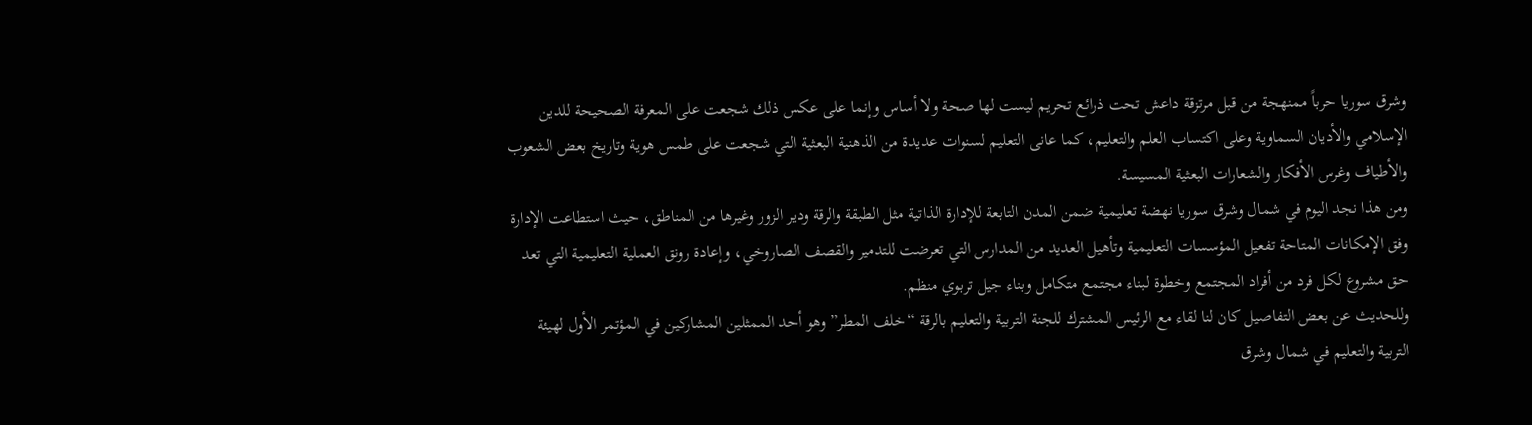وشرق سوريا حرباً ممنهجة من قبل مرتزقة داعش تحت ذرائع تحريم ليست لها صحة ولا أساس وإنما على عكس ذلك شجعت على المعرفة الصحيحة للدين الإسلامي والأديان السماوية وعلى اكتساب العلم والتعليم، كما عانى التعليم لسنوات عديدة من الذهنية البعثية التي شجعت على طمس هوية وتاريخ بعض الشعوب والأطياف وغرس الأفكار والشعارات البعثية المسيسة.
ومن هذا نجد اليوم في شمال وشرق سوريا نهضة تعليمية ضمن المدن التابعة للإدارة الذاتية مثل الطبقة والرقة ودير الزور وغيرها من المناطق، حيث استطاعت الإدارة وفق الإمكانات المتاحة تفعيل المؤسسات التعليمية وتأهيل العديد من المدارس التي تعرضت للتدمير والقصف الصاروخي، وإعادة رونق العملية التعليمية التي تعد حق مشروع لكل فرد من أفراد المجتمع وخطوة لبناء مجتمع متكامل وبناء جيل تربوي منظم.
وللحديث عن بعض التفاصيل كان لنا لقاء مع الرئيس المشترك للجنة التربية والتعليم بالرقة “خلف المطر” وهو أحد الممثلين المشاركين في المؤتمر الأول لهيئة التربية والتعليم في شمال وشرق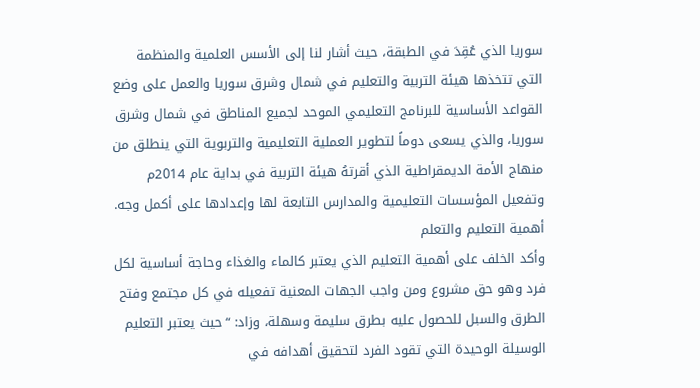سوريا الذي عُقِدَ في الطبقة، حيث أشار لنا إلى الأسس العلمية والمنظمة التي تتخذها هيئة التربية والتعليم في شمال وشرق سوريا والعمل على وضع القواعد الأساسية للبرنامج التعليمي الموحد لجميع المناطق في شمال وشرق سوريا، والذي يسعى دوماً لتطوير العملية التعليمية والتربوية التي ينطلق من منهاج الأمة الديمقراطية الذي أقرتهُ هيئة التربية في بداية عام 2014م وتفعيل المؤسسات التعليمية والمدارس التابعة لها وإعدادها على أكمل وجه.
أهمية التعليم والتعلم
وأكد الخلف على أهمية التعليم الذي يعتبر كالماء والغذاء وحاجة أساسية لكل فرد وهو حق مشروع ومن واجب الجهات المعنية تفعيله في كل مجتمع وفتح الطرق والسبل للحصول عليه بطرق سليمة وسهلة، وزاد: “حيث يعتبر التعليم الوسيلة الوحيدة التي تقود الفرد لتحقيق أهدافه في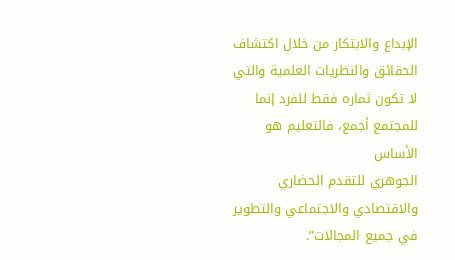الإبداع والابتكار من خلال اكتشاف الحقائق والنظريات العلمية والتي لا تكون ثماره فقط للفرد إنما للمجتمع أجمع، فالتعليم هو الأساس
الجوهري للتقدم الحضاري والاقتصادي والاجتماعي والتطوير في جميع المجالات”.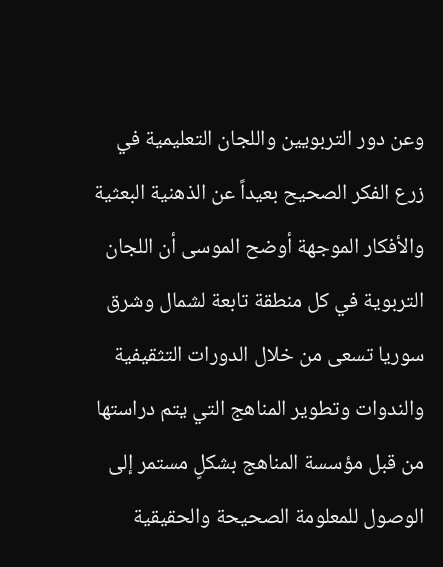وعن دور التربويين واللجان التعليمية في زرع الفكر الصحيح بعيداً عن الذهنية البعثية والأفكار الموجهة أوضح الموسى أن اللجان التربوية في كل منطقة تابعة لشمال وشرق سوريا تسعى من خلال الدورات التثقيفية والندوات وتطوير المناهج التي يتم دراستها من قبل مؤسسة المناهج بشكلٍ مستمر إلى الوصول للمعلومة الصحيحة والحقيقية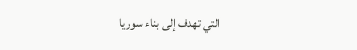التي تهدف إلى بناء سوريا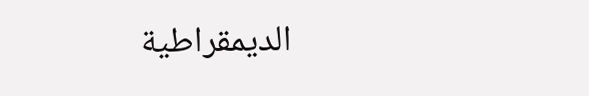الديمقراطية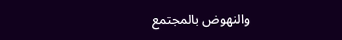والنهوض بالمجتمع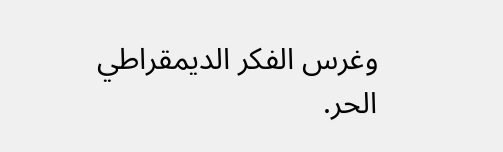وغرس الفكر الديمقراطي الحر.